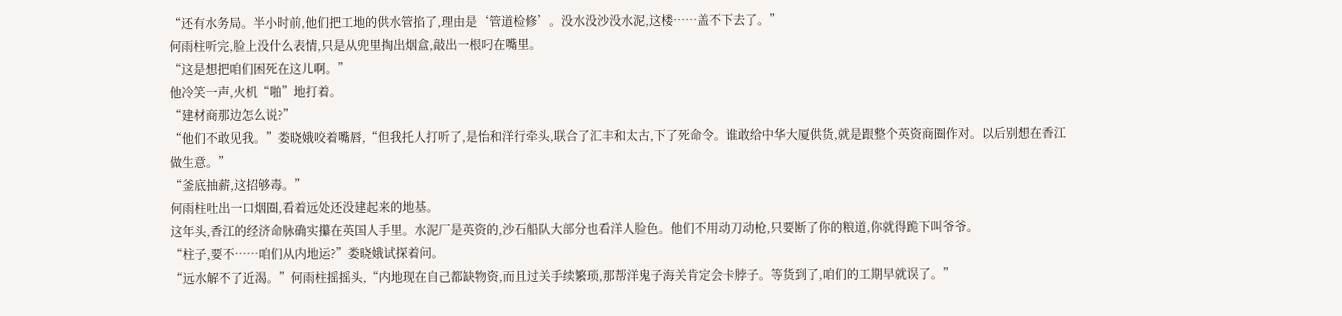“还有水务局。半小时前,他们把工地的供水管掐了,理由是‘管道检修’。没水没沙没水泥,这楼……盖不下去了。”
何雨柱听完,脸上没什么表情,只是从兜里掏出烟盒,敲出一根叼在嘴里。
“这是想把咱们困死在这儿啊。”
他冷笑一声,火机“啪”地打着。
“建材商那边怎么说?”
“他们不敢见我。”娄晓娥咬着嘴唇,“但我托人打听了,是怡和洋行牵头,联合了汇丰和太古,下了死命令。谁敢给中华大厦供货,就是跟整个英资商圈作对。以后别想在香江做生意。”
“釜底抽薪,这招够毒。”
何雨柱吐出一口烟圈,看着远处还没建起来的地基。
这年头,香江的经济命脉确实攥在英国人手里。水泥厂是英资的,沙石船队大部分也看洋人脸色。他们不用动刀动枪,只要断了你的粮道,你就得跪下叫爷爷。
“柱子,要不……咱们从内地运?”娄晓娥试探着问。
“远水解不了近渴。”何雨柱摇摇头,“内地现在自己都缺物资,而且过关手续繁琐,那帮洋鬼子海关肯定会卡脖子。等货到了,咱们的工期早就误了。”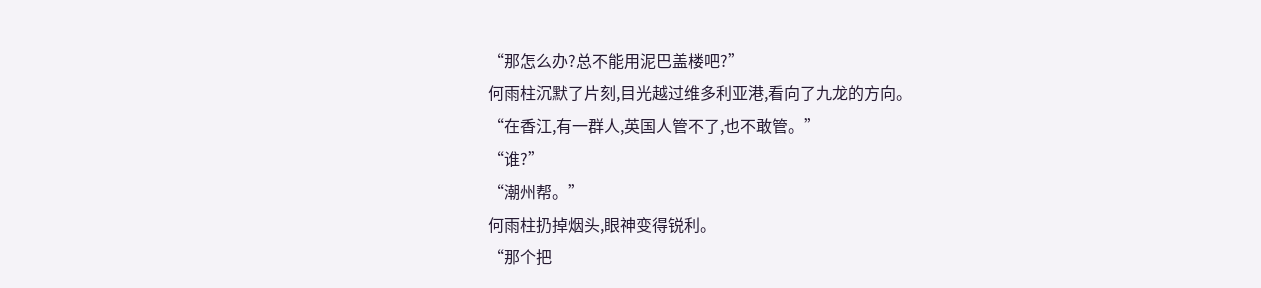“那怎么办?总不能用泥巴盖楼吧?”
何雨柱沉默了片刻,目光越过维多利亚港,看向了九龙的方向。
“在香江,有一群人,英国人管不了,也不敢管。”
“谁?”
“潮州帮。”
何雨柱扔掉烟头,眼神变得锐利。
“那个把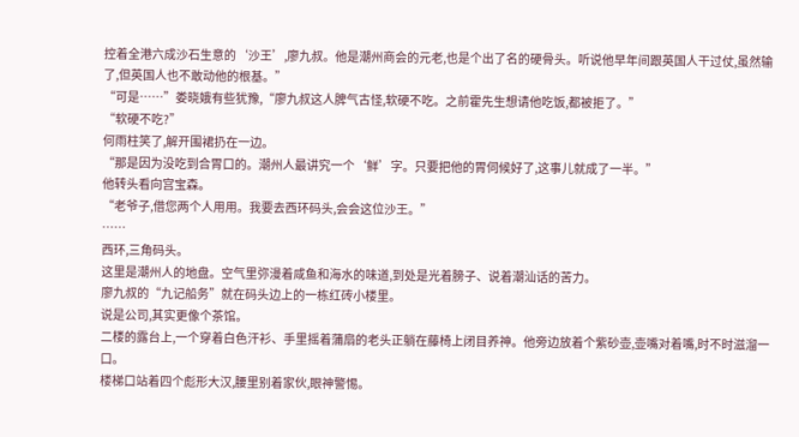控着全港六成沙石生意的‘沙王’,廖九叔。他是潮州商会的元老,也是个出了名的硬骨头。听说他早年间跟英国人干过仗,虽然输了,但英国人也不敢动他的根基。”
“可是……”娄晓娥有些犹豫,“廖九叔这人脾气古怪,软硬不吃。之前霍先生想请他吃饭,都被拒了。”
“软硬不吃?”
何雨柱笑了,解开围裙扔在一边。
“那是因为没吃到合胃口的。潮州人最讲究一个‘鲜’字。只要把他的胃伺候好了,这事儿就成了一半。”
他转头看向宫宝森。
“老爷子,借您两个人用用。我要去西环码头,会会这位沙王。”
……
西环,三角码头。
这里是潮州人的地盘。空气里弥漫着咸鱼和海水的味道,到处是光着膀子、说着潮汕话的苦力。
廖九叔的“九记船务”就在码头边上的一栋红砖小楼里。
说是公司,其实更像个茶馆。
二楼的露台上,一个穿着白色汗衫、手里摇着蒲扇的老头正躺在藤椅上闭目养神。他旁边放着个紫砂壶,壶嘴对着嘴,时不时滋溜一口。
楼梯口站着四个彪形大汉,腰里别着家伙,眼神警惕。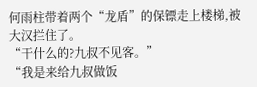何雨柱带着两个“龙盾”的保镖走上楼梯,被大汉拦住了。
“干什么的?九叔不见客。”
“我是来给九叔做饭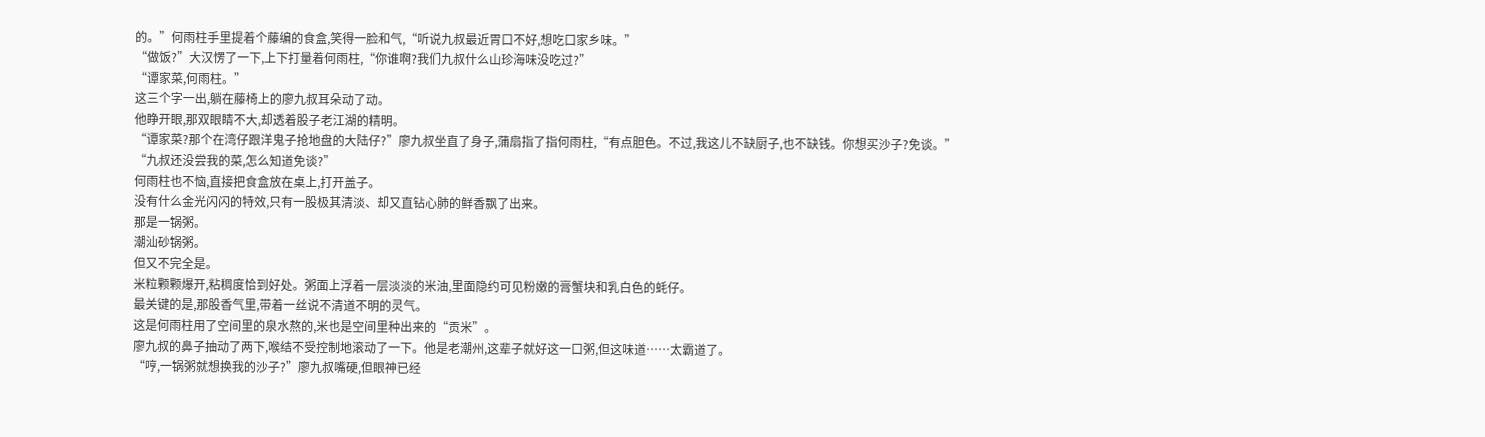的。”何雨柱手里提着个藤编的食盒,笑得一脸和气,“听说九叔最近胃口不好,想吃口家乡味。”
“做饭?”大汉愣了一下,上下打量着何雨柱,“你谁啊?我们九叔什么山珍海味没吃过?”
“谭家菜,何雨柱。”
这三个字一出,躺在藤椅上的廖九叔耳朵动了动。
他睁开眼,那双眼睛不大,却透着股子老江湖的精明。
“谭家菜?那个在湾仔跟洋鬼子抢地盘的大陆仔?”廖九叔坐直了身子,蒲扇指了指何雨柱,“有点胆色。不过,我这儿不缺厨子,也不缺钱。你想买沙子?免谈。”
“九叔还没尝我的菜,怎么知道免谈?”
何雨柱也不恼,直接把食盒放在桌上,打开盖子。
没有什么金光闪闪的特效,只有一股极其清淡、却又直钻心肺的鲜香飘了出来。
那是一锅粥。
潮汕砂锅粥。
但又不完全是。
米粒颗颗爆开,粘稠度恰到好处。粥面上浮着一层淡淡的米油,里面隐约可见粉嫩的膏蟹块和乳白色的蚝仔。
最关键的是,那股香气里,带着一丝说不清道不明的灵气。
这是何雨柱用了空间里的泉水熬的,米也是空间里种出来的“贡米”。
廖九叔的鼻子抽动了两下,喉结不受控制地滚动了一下。他是老潮州,这辈子就好这一口粥,但这味道……太霸道了。
“哼,一锅粥就想换我的沙子?”廖九叔嘴硬,但眼神已经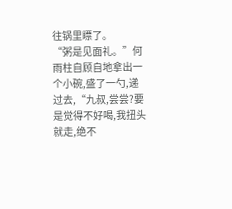往锅里瞟了。
“粥是见面礼。”何雨柱自顾自地拿出一个小碗,盛了一勺,递过去,“九叔,尝尝?要是觉得不好喝,我扭头就走,绝不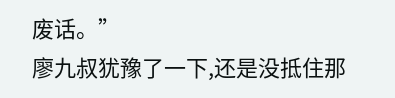废话。”
廖九叔犹豫了一下,还是没抵住那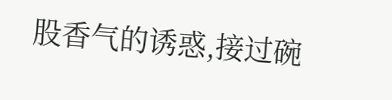股香气的诱惑,接过碗